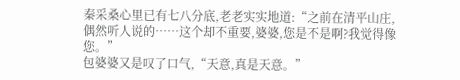秦采桑心里已有七八分底,老老实实地道:“之前在清平山庄,偶然听人说的……这个却不重要,婆婆,您是不是啊?我觉得像您。”
包婆婆又是叹了口气,“天意,真是天意。”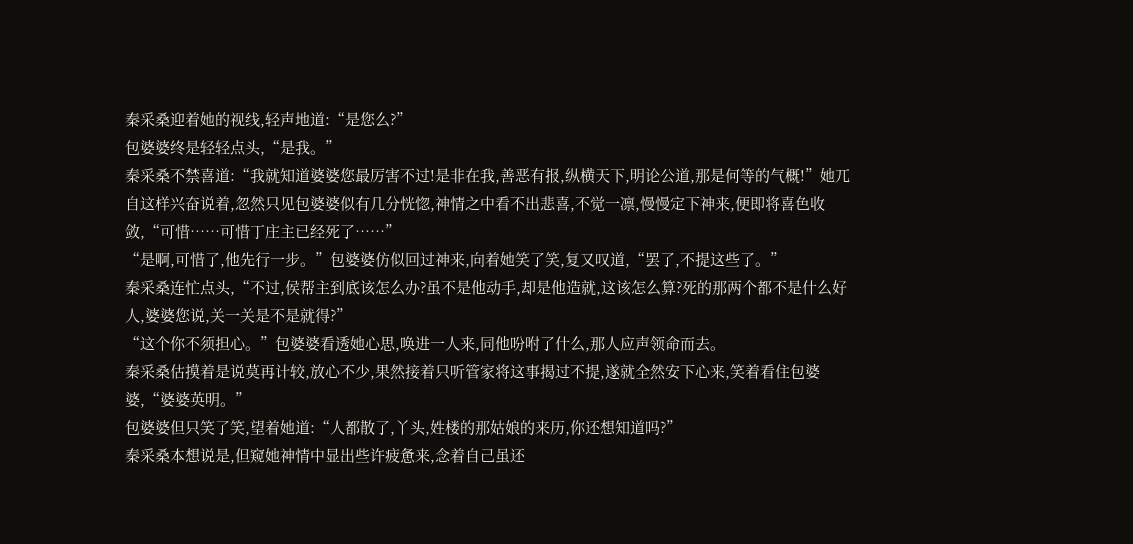秦采桑迎着她的视线,轻声地道:“是您么?”
包婆婆终是轻轻点头,“是我。”
秦采桑不禁喜道:“我就知道婆婆您最厉害不过!是非在我,善恶有报,纵横天下,明论公道,那是何等的气概!”她兀自这样兴奋说着,忽然只见包婆婆似有几分恍惚,神情之中看不出悲喜,不觉一凛,慢慢定下神来,便即将喜色收敛,“可惜……可惜丁庄主已经死了……”
“是啊,可惜了,他先行一步。”包婆婆仿似回过神来,向着她笑了笑,复又叹道,“罢了,不提这些了。”
秦采桑连忙点头,“不过,侯帮主到底该怎么办?虽不是他动手,却是他造就,这该怎么算?死的那两个都不是什么好人,婆婆您说,关一关是不是就得?”
“这个你不须担心。”包婆婆看透她心思,唤进一人来,同他吩咐了什么,那人应声领命而去。
秦采桑估摸着是说莫再计较,放心不少,果然接着只听管家将这事揭过不提,遂就全然安下心来,笑着看住包婆婆,“婆婆英明。”
包婆婆但只笑了笑,望着她道:“人都散了,丫头,姓楼的那姑娘的来历,你还想知道吗?”
秦采桑本想说是,但窥她神情中显出些许疲惫来,念着自己虽还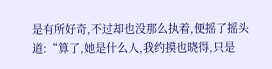是有所好奇,不过却也没那么执着,便摇了摇头道:“算了,她是什么人,我约摸也晓得,只是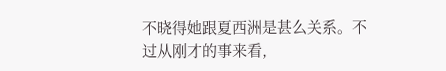不晓得她跟夏西洲是甚么关系。不过从刚才的事来看,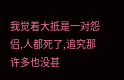我觉着大抵是一对怨侣,人都死了,追究那许多也没甚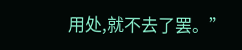用处,就不去了罢。”